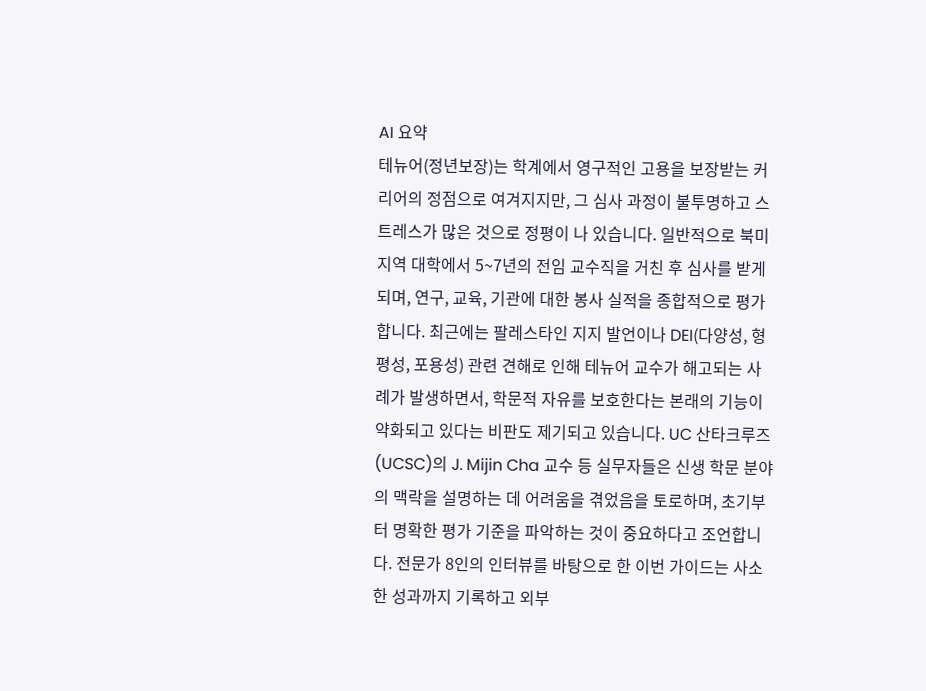AI 요약
테뉴어(정년보장)는 학계에서 영구적인 고용을 보장받는 커리어의 정점으로 여겨지지만, 그 심사 과정이 불투명하고 스트레스가 많은 것으로 정평이 나 있습니다. 일반적으로 북미 지역 대학에서 5~7년의 전임 교수직을 거친 후 심사를 받게 되며, 연구, 교육, 기관에 대한 봉사 실적을 종합적으로 평가합니다. 최근에는 팔레스타인 지지 발언이나 DEI(다양성, 형평성, 포용성) 관련 견해로 인해 테뉴어 교수가 해고되는 사례가 발생하면서, 학문적 자유를 보호한다는 본래의 기능이 약화되고 있다는 비판도 제기되고 있습니다. UC 산타크루즈(UCSC)의 J. Mijin Cha 교수 등 실무자들은 신생 학문 분야의 맥락을 설명하는 데 어려움을 겪었음을 토로하며, 초기부터 명확한 평가 기준을 파악하는 것이 중요하다고 조언합니다. 전문가 8인의 인터뷰를 바탕으로 한 이번 가이드는 사소한 성과까지 기록하고 외부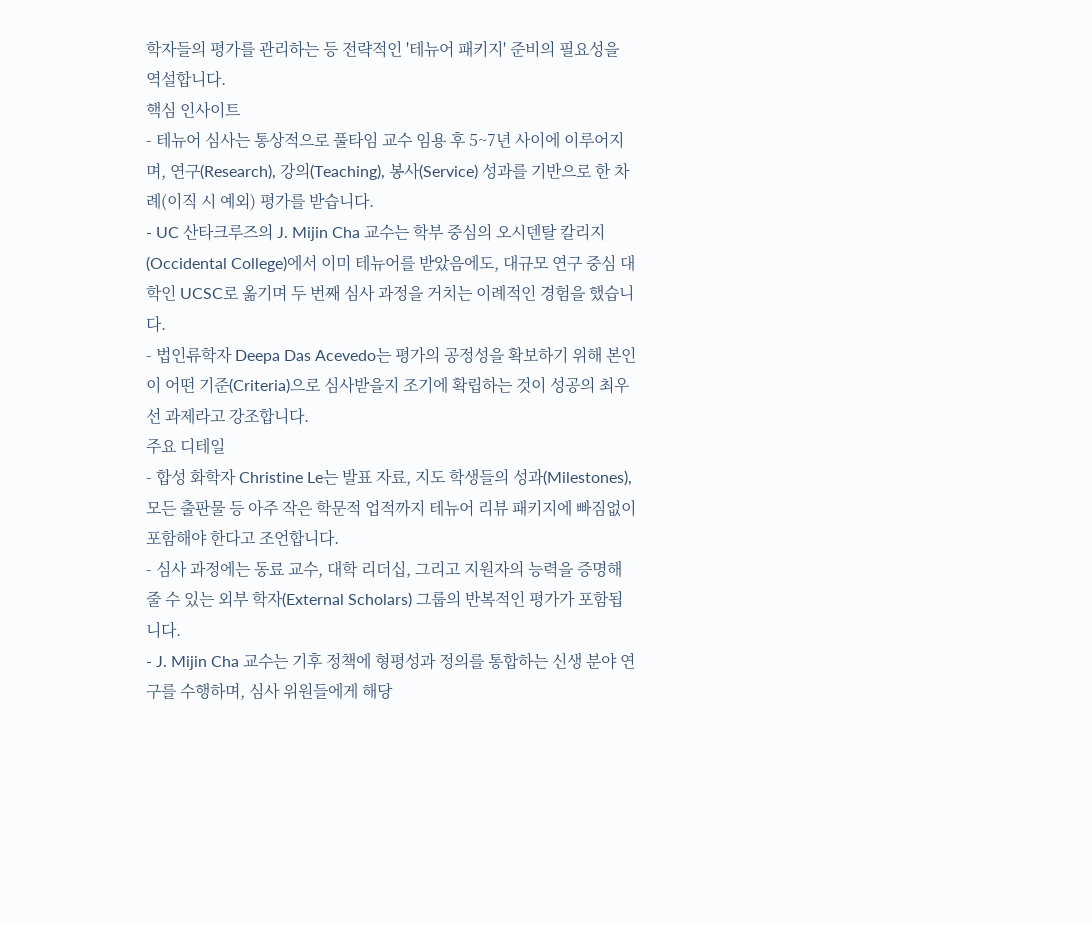학자들의 평가를 관리하는 등 전략적인 '테뉴어 패키지' 준비의 필요성을 역설합니다.
핵심 인사이트
- 테뉴어 심사는 통상적으로 풀타임 교수 임용 후 5~7년 사이에 이루어지며, 연구(Research), 강의(Teaching), 봉사(Service) 성과를 기반으로 한 차례(이직 시 예외) 평가를 받습니다.
- UC 산타크루즈의 J. Mijin Cha 교수는 학부 중심의 오시덴탈 칼리지(Occidental College)에서 이미 테뉴어를 받았음에도, 대규모 연구 중심 대학인 UCSC로 옮기며 두 번째 심사 과정을 거치는 이례적인 경험을 했습니다.
- 법인류학자 Deepa Das Acevedo는 평가의 공정성을 확보하기 위해 본인이 어떤 기준(Criteria)으로 심사받을지 조기에 확립하는 것이 성공의 최우선 과제라고 강조합니다.
주요 디테일
- 합성 화학자 Christine Le는 발표 자료, 지도 학생들의 성과(Milestones), 모든 출판물 등 아주 작은 학문적 업적까지 테뉴어 리뷰 패키지에 빠짐없이 포함해야 한다고 조언합니다.
- 심사 과정에는 동료 교수, 대학 리더십, 그리고 지원자의 능력을 증명해 줄 수 있는 외부 학자(External Scholars) 그룹의 반복적인 평가가 포함됩니다.
- J. Mijin Cha 교수는 기후 정책에 형평성과 정의를 통합하는 신생 분야 연구를 수행하며, 심사 위원들에게 해당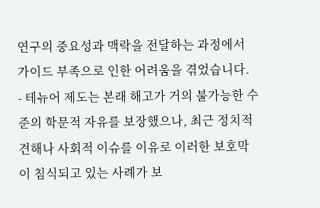연구의 중요성과 맥락을 전달하는 과정에서 가이드 부족으로 인한 어려움을 겪었습니다.
- 테뉴어 제도는 본래 해고가 거의 불가능한 수준의 학문적 자유를 보장했으나, 최근 정치적 견해나 사회적 이슈를 이유로 이러한 보호막이 침식되고 있는 사례가 보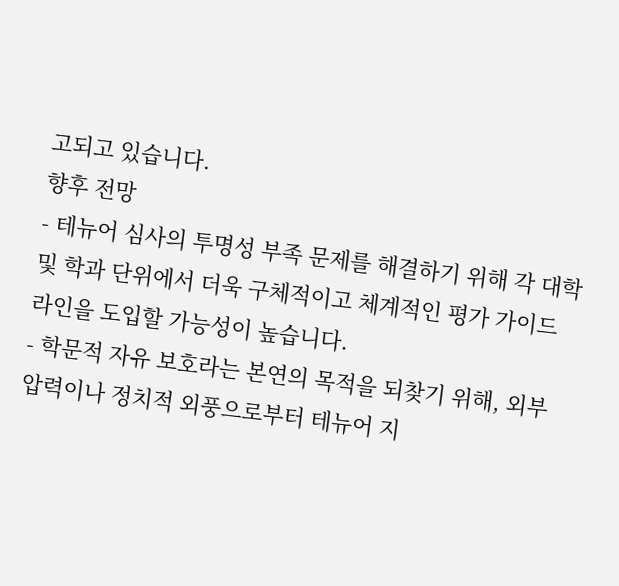고되고 있습니다.
향후 전망
- 테뉴어 심사의 투명성 부족 문제를 해결하기 위해 각 대학 및 학과 단위에서 더욱 구체적이고 체계적인 평가 가이드라인을 도입할 가능성이 높습니다.
- 학문적 자유 보호라는 본연의 목적을 되찾기 위해, 외부 압력이나 정치적 외풍으로부터 테뉴어 지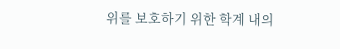위를 보호하기 위한 학계 내의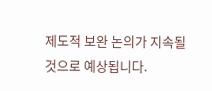제도적 보완 논의가 지속될 것으로 예상됩니다.